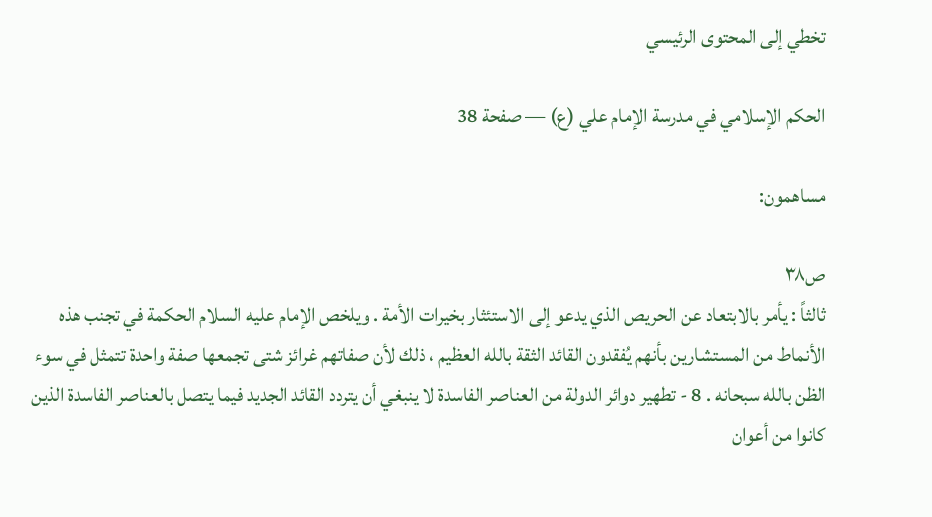تخطي إلى المحتوى الرئيسي

الحكم الإسلامي في مدرسة الإمام علي (ع) — صفحة 38

مساهمون:

ص٣٨
ثالثاً : يأمر بالابتعاد عن الحريص الذي يدعو إلى الاستئثار بخيرات الأمة . ويلخص الإمام عليه السلام الحكمة في تجنب هذه الأنماط من المستشارين بأنهم يُفقدون القائد الثقة بالله العظيم ، ذلك لأن صفاتهم غرائز شتى تجمعها صفة واحدة تتمثل في سوء الظن بالله سبحانه . 8 - تطهير دوائر الدولة من العناصر الفاسدة لا ينبغي أن يتردد القائد الجديد فيما يتصل بالعناصر الفاسدة الذين كانوا من أعوان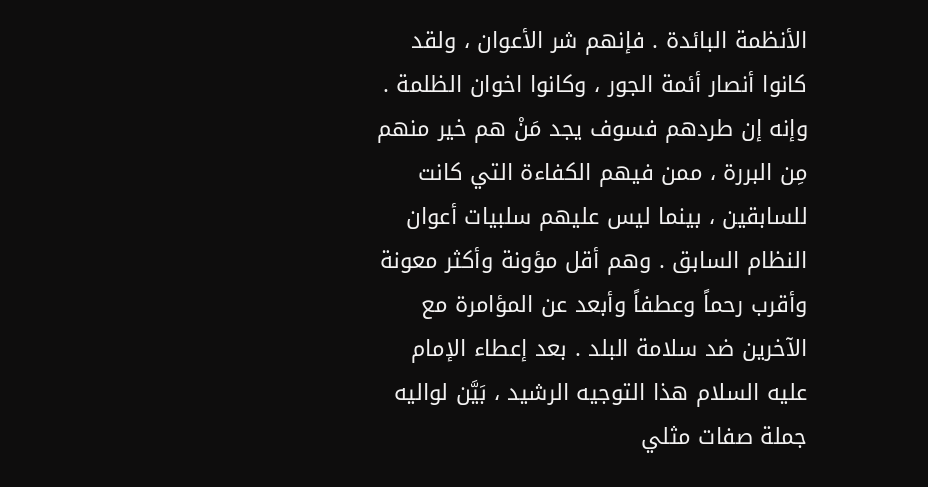الأنظمة البائدة . فإنهم شر الأعوان ، ولقد كانوا أنصار أئمة الجور ، وكانوا اخوان الظلمة . وإنه إن طردهم فسوف يجد مَنْ هم خير منهم مِن البررة ، ممن فيهم الكفاءة التي كانت للسابقين ، بينما ليس عليهم سلبيات أعوان النظام السابق . وهم أقل مؤونة وأكثر معونة وأقرب رحماً وعطفاً وأبعد عن المؤامرة مع الآخرين ضد سلامة البلد . بعد إعطاء الإمام عليه السلام هذا التوجيه الرشيد ، بَيَّن لواليه جملة صفات مثلي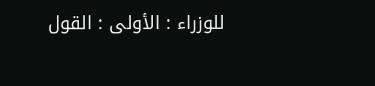للوزراء : الأولى : القول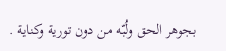بجوهر الحق ولُبّه من دون تورية وكناية .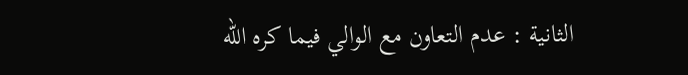الثانية : عدم التعاون مع الوالي فيما كره الله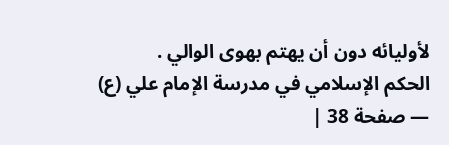لأوليائه دون أن يهتم بهوى الوالي .
الحكم الإسلامي في مدرسة الإمام علي (ع) — صفحة 38 |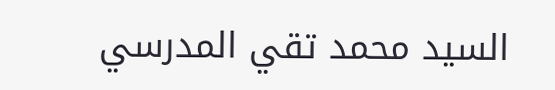السيد محمد تقي المدرسي